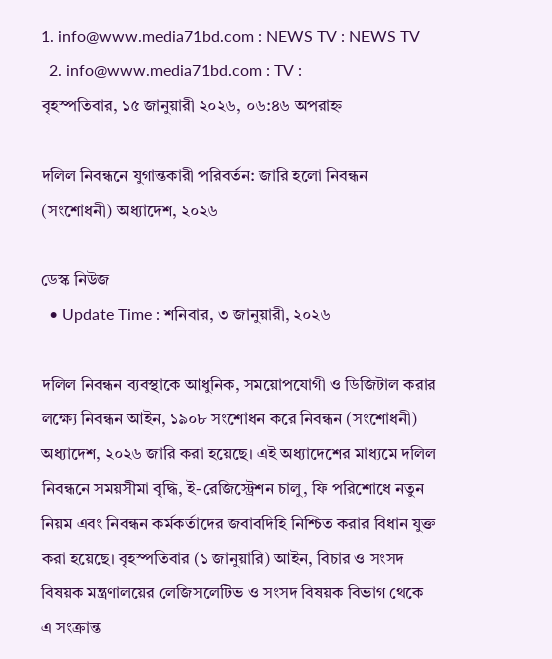1. info@www.media71bd.com : NEWS TV : NEWS TV
  2. info@www.media71bd.com : TV :
বৃহস্পতিবার, ১৫ জানুয়ারী ২০২৬, ০৬:৪৬ অপরাহ্ন

দলিল নিবন্ধনে যুগান্তকারী পরিবর্তন: জারি হলো নিবন্ধন (সংশোধনী) অধ্যাদেশ, ২০২৬

ডেস্ক নিউজ
  • Update Time : শনিবার, ৩ জানুয়ারী, ২০২৬

দলিল নিবন্ধন ব্যবস্থাকে আধুনিক, সময়োপযোগী ও ডিজিটাল করার লক্ষ্যে নিবন্ধন আইন, ১৯০৮ সংশোধন করে নিবন্ধন (সংশোধনী) অধ্যাদেশ, ২০২৬ জারি করা হয়েছে। এই অধ্যাদেশের মাধ্যমে দলিল নিবন্ধনে সময়সীমা বৃদ্ধি, ই-রেজিস্ট্রেশন চালু, ফি পরিশোধে নতুন নিয়ম এবং নিবন্ধন কর্মকর্তাদের জবাবদিহি নিশ্চিত করার বিধান যুক্ত করা হয়েছে। বৃহস্পতিবার (১ জানুয়ারি) আইন, বিচার ও সংসদ বিষয়ক মন্ত্রণালয়ের লেজিসলেটিভ ও সংসদ বিষয়ক বিভাগ থেকে এ সংক্রান্ত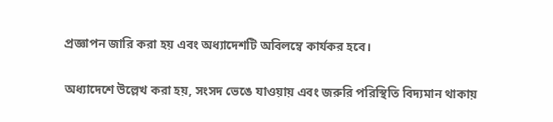প্রজ্ঞাপন জারি করা হয় এবং অধ্যাদেশটি অবিলম্বে কার্যকর হবে।

অধ্যাদেশে উল্লেখ করা হয়, সংসদ ভেঙে যাওয়ায় এবং জরুরি পরিস্থিতি বিদ্যমান থাকায়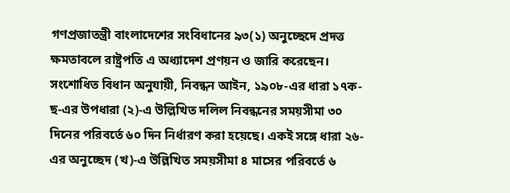গণপ্রজাতন্ত্রী বাংলাদেশের সংবিধানের ৯৩(১) অনুচ্ছেদে প্রদত্ত ক্ষমতাবলে রাষ্ট্রপতি এ অধ্যাদেশ প্রণয়ন ও জারি করেছেন। সংশোধিত বিধান অনুযায়ী, নিবন্ধন আইন, ১৯০৮-এর ধারা ১৭ক-ছ-এর উপধারা (২)-এ উল্লিখিত দলিল নিবন্ধনের সময়সীমা ৩০ দিনের পরিবর্তে ৬০ দিন নির্ধারণ করা হয়েছে। একই সঙ্গে ধারা ২৬-এর অনুচ্ছেদ (খ)-এ উল্লিখিত সময়সীমা ৪ মাসের পরিবর্তে ৬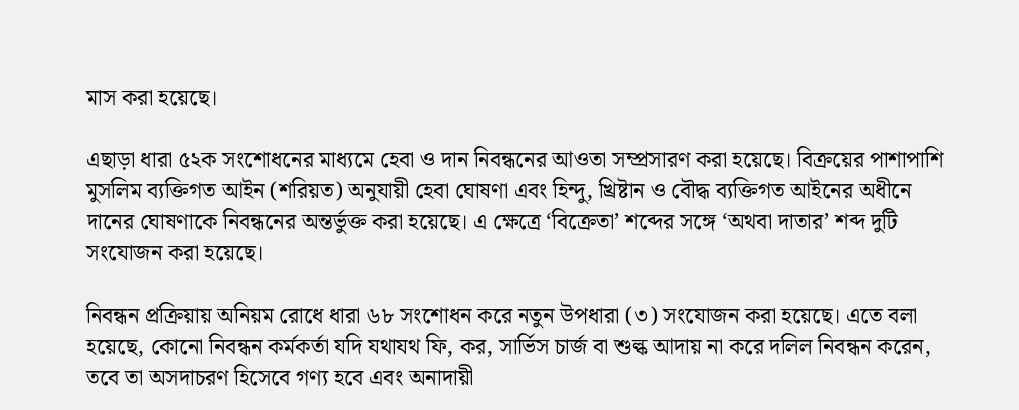মাস করা হয়েছে।

এছাড়া ধারা ৫২ক সংশোধনের মাধ্যমে হেবা ও দান নিবন্ধনের আওতা সম্প্রসারণ করা হয়েছে। বিক্রয়ের পাশাপাশি মুসলিম ব্যক্তিগত আইন (শরিয়ত) অনুযায়ী হেবা ঘোষণা এবং হিন্দু, খ্রিষ্টান ও বৌদ্ধ ব্যক্তিগত আইনের অধীনে দানের ঘোষণাকে নিবন্ধনের অন্তর্ভুক্ত করা হয়েছে। এ ক্ষেত্রে ‘বিক্রেতা’ শব্দের সঙ্গে ‘অথবা দাতার’ শব্দ দুটি সংযোজন করা হয়েছে।

নিবন্ধন প্রক্রিয়ায় অনিয়ম রোধে ধারা ৬৮ সংশোধন করে নতুন উপধারা (৩) সংযোজন করা হয়েছে। এতে বলা হয়েছে, কোনো নিবন্ধন কর্মকর্তা যদি যথাযথ ফি, কর, সার্ভিস চার্জ বা শুল্ক আদায় না করে দলিল নিবন্ধন করেন, তবে তা অসদাচরণ হিসেবে গণ্য হবে এবং অনাদায়ী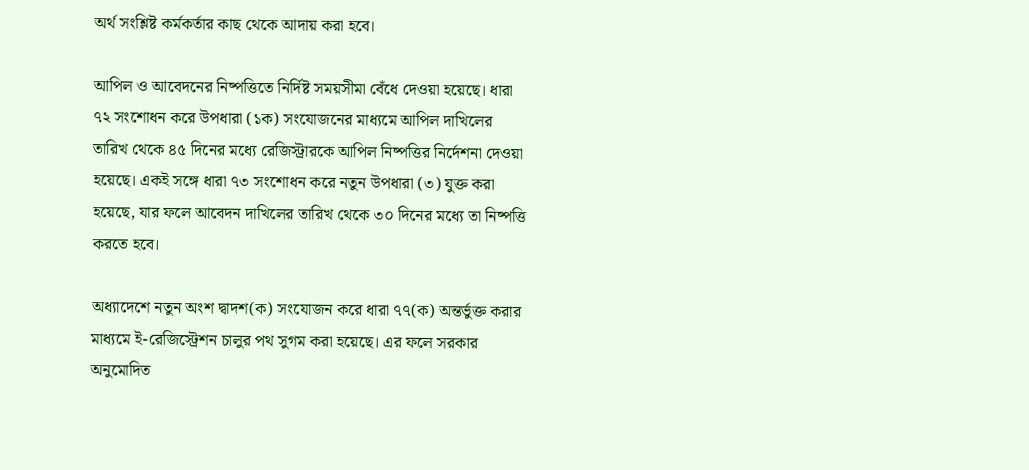অর্থ সংশ্লিষ্ট কর্মকর্তার কাছ থেকে আদায় করা হবে।

আপিল ও আবেদনের নিষ্পত্তিতে নির্দিষ্ট সময়সীমা বেঁধে দেওয়া হয়েছে। ধারা ৭২ সংশোধন করে উপধারা (১ক) সংযোজনের মাধ্যমে আপিল দাখিলের তারিখ থেকে ৪৫ দিনের মধ্যে রেজিস্ট্রারকে আপিল নিষ্পত্তির নির্দেশনা দেওয়া হয়েছে। একই সঙ্গে ধারা ৭৩ সংশোধন করে নতুন উপধারা (৩) যুক্ত করা হয়েছে, যার ফলে আবেদন দাখিলের তারিখ থেকে ৩০ দিনের মধ্যে তা নিষ্পত্তি করতে হবে।

অধ্যাদেশে নতুন অংশ দ্বাদশ(ক) সংযোজন করে ধারা ৭৭(ক) অন্তর্ভুক্ত করার মাধ্যমে ই-রেজিস্ট্রেশন চালুর পথ সুগম করা হয়েছে। এর ফলে সরকার অনুমোদিত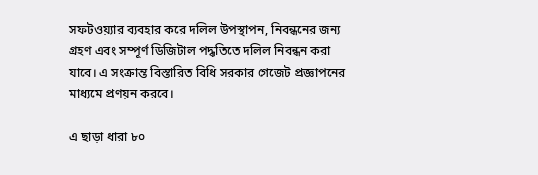সফটওয়্যার ব্যবহার করে দলিল উপস্থাপন, নিবন্ধনের জন্য গ্রহণ এবং সম্পূর্ণ ডিজিটাল পদ্ধতিতে দলিল নিবন্ধন করা যাবে। এ সংক্রান্ত বিস্তারিত বিধি সরকার গেজেট প্রজ্ঞাপনের মাধ্যমে প্রণয়ন করবে।

এ ছাড়া ধারা ৮০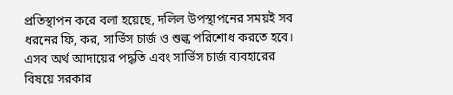প্রতিস্থাপন করে বলা হয়েছে, দলিল উপস্থাপনের সময়ই সব ধরনের ফি, কর, সার্ভিস চার্জ ও শুল্ক পরিশোধ করতে হবে। এসব অর্থ আদায়ের পদ্ধতি এবং সার্ভিস চার্জ ব্যবহারের বিষয়ে সরকার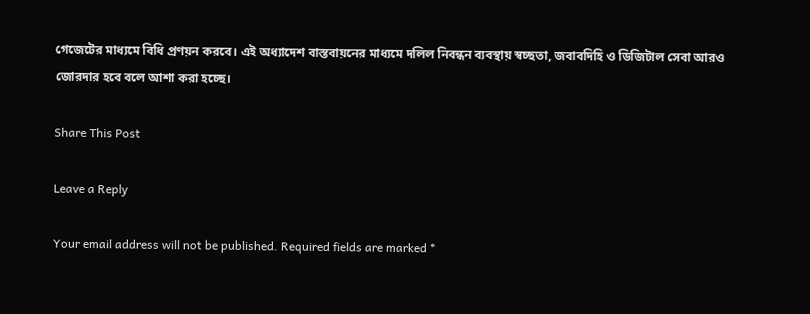গেজেটের মাধ্যমে বিধি প্রণয়ন করবে। এই অধ্যাদেশ বাস্তবায়নের মাধ্যমে দলিল নিবন্ধন ব্যবস্থায় স্বচ্ছতা, জবাবদিহি ও ডিজিটাল সেবা আরও জোরদার হবে বলে আশা করা হচ্ছে।

Share This Post

Leave a Reply

Your email address will not be published. Required fields are marked *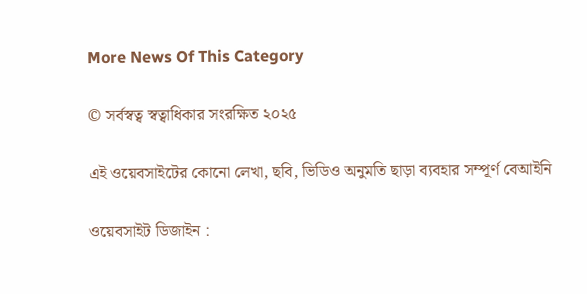More News Of This Category

© সর্বস্বত্ব স্বত্বাধিকার সংরক্ষিত ২০২৫

এই ওয়েবসাইটের কোনো লেখা, ছবি, ভিডিও অনুমতি ছাড়া ব্যবহার সম্পূর্ণ বেআইনি

ওয়েবসাইট ডিজাইন :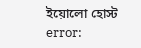ইয়োলো হোস্ট
error: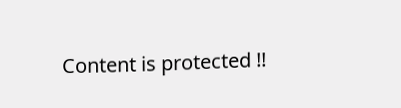Content is protected !!